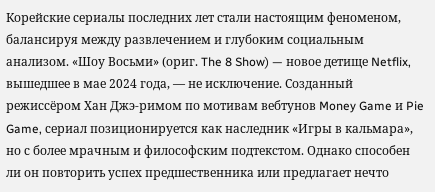Корейские сериалы последних лет стали настоящим феноменом, балансируя между развлечением и глубоким социальным анализом. «Шоу Восьми» (ориг. The 8 Show) — новое детище Netflix, вышедшее в мае 2024 года, — не исключение. Созданный режиссёром Хан Джэ-римом по мотивам вебтунов Money Game и Pie Game, сериал позиционируется как наследник «Игры в кальмара», но с более мрачным и философским подтекстом. Однако способен ли он повторить успех предшественника или предлагает нечто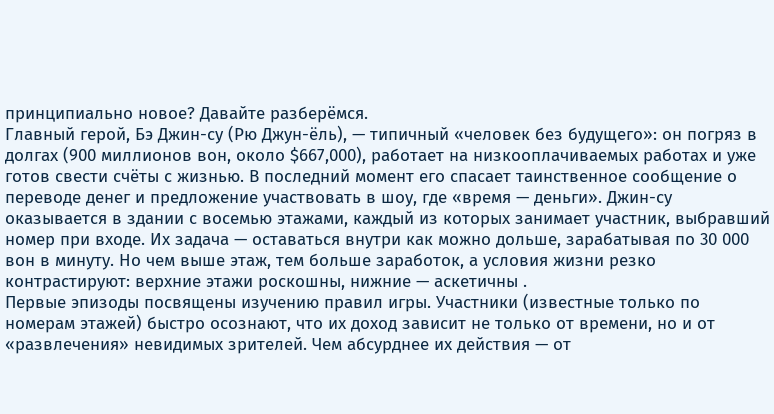принципиально новое? Давайте разберёмся.
Главный герой, Бэ Джин-су (Рю Джун-ёль), — типичный «человек без будущего»: он погряз в долгах (900 миллионов вон, около $667,000), работает на низкооплачиваемых работах и уже готов свести счёты с жизнью. В последний момент его спасает таинственное сообщение о переводе денег и предложение участвовать в шоу, где «время — деньги». Джин-су оказывается в здании с восемью этажами, каждый из которых занимает участник, выбравший номер при входе. Их задача — оставаться внутри как можно дольше, зарабатывая по 30 000 вон в минуту. Но чем выше этаж, тем больше заработок, а условия жизни резко контрастируют: верхние этажи роскошны, нижние — аскетичны .
Первые эпизоды посвящены изучению правил игры. Участники (известные только по номерам этажей) быстро осознают, что их доход зависит не только от времени, но и от «развлечения» невидимых зрителей. Чем абсурднее их действия — от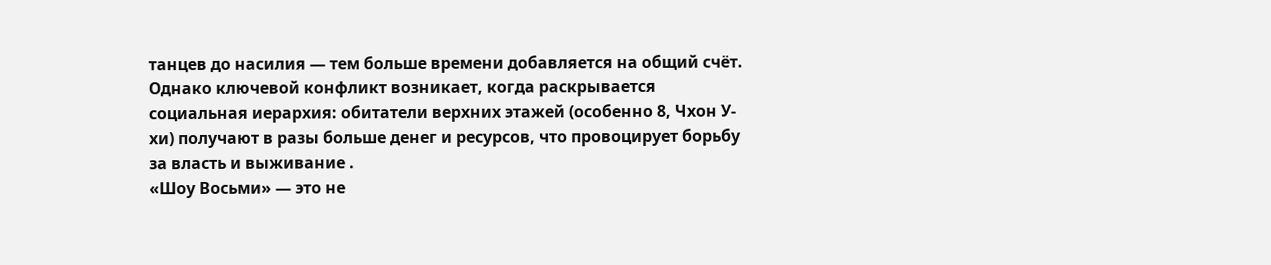танцев до насилия — тем больше времени добавляется на общий счёт. Однако ключевой конфликт возникает, когда раскрывается социальная иерархия: обитатели верхних этажей (особенно 8, Чхон У-хи) получают в разы больше денег и ресурсов, что провоцирует борьбу за власть и выживание .
«Шоу Восьми» — это не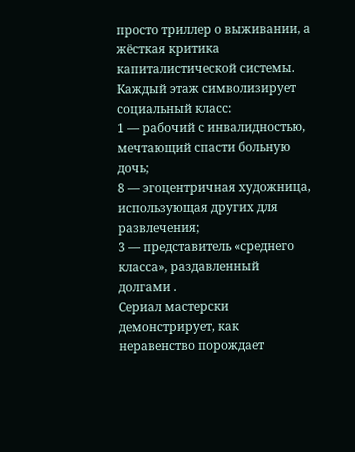просто триллер о выживании, а жёсткая критика капиталистической системы. Каждый этаж символизирует социальный класс:
1 — рабочий с инвалидностью, мечтающий спасти больную дочь;
8 — эгоцентричная художница, использующая других для развлечения;
3 — представитель «среднего класса», раздавленный долгами .
Сериал мастерски демонстрирует, как неравенство порождает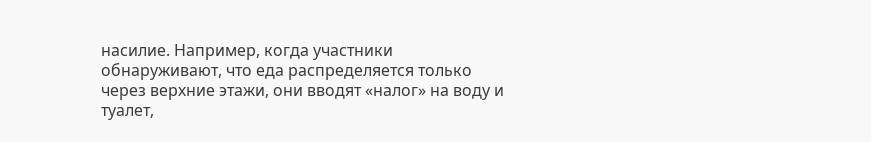насилие. Например, когда участники обнаруживают, что еда распределяется только через верхние этажи, они вводят «налог» на воду и туалет,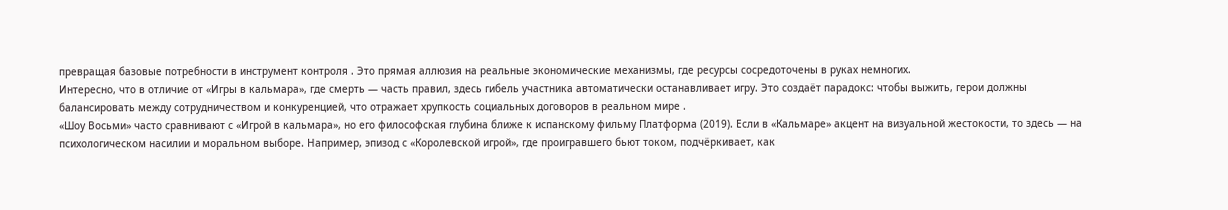превращая базовые потребности в инструмент контроля . Это прямая аллюзия на реальные экономические механизмы, где ресурсы сосредоточены в руках немногих.
Интересно, что в отличие от «Игры в кальмара», где смерть — часть правил, здесь гибель участника автоматически останавливает игру. Это создаёт парадокс: чтобы выжить, герои должны балансировать между сотрудничеством и конкуренцией, что отражает хрупкость социальных договоров в реальном мире .
«Шоу Восьми» часто сравнивают с «Игрой в кальмара», но его философская глубина ближе к испанскому фильму Платформа (2019). Если в «Кальмаре» акцент на визуальной жестокости, то здесь — на психологическом насилии и моральном выборе. Например, эпизод с «Королевской игрой», где проигравшего бьют током, подчёркивает, как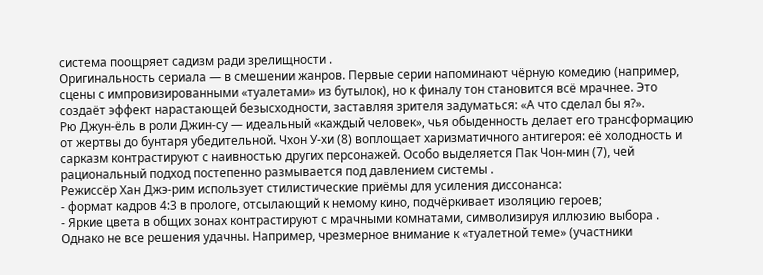система поощряет садизм ради зрелищности .
Оригинальность сериала — в смешении жанров. Первые серии напоминают чёрную комедию (например, сцены с импровизированными «туалетами» из бутылок), но к финалу тон становится всё мрачнее. Это создаёт эффект нарастающей безысходности, заставляя зрителя задуматься: «А что сделал бы я?».
Рю Джун-ёль в роли Джин-су — идеальный «каждый человек», чья обыденность делает его трансформацию от жертвы до бунтаря убедительной. Чхон У-хи (8) воплощает харизматичного антигероя: её холодность и сарказм контрастируют с наивностью других персонажей. Особо выделяется Пак Чон-мин (7), чей рациональный подход постепенно размывается под давлением системы .
Режиссёр Хан Джэ-рим использует стилистические приёмы для усиления диссонанса:
- формат кадров 4:3 в прологе, отсылающий к немому кино, подчёркивает изоляцию героев;
- Яркие цвета в общих зонах контрастируют с мрачными комнатами, символизируя иллюзию выбора .
Однако не все решения удачны. Например, чрезмерное внимание к «туалетной теме» (участники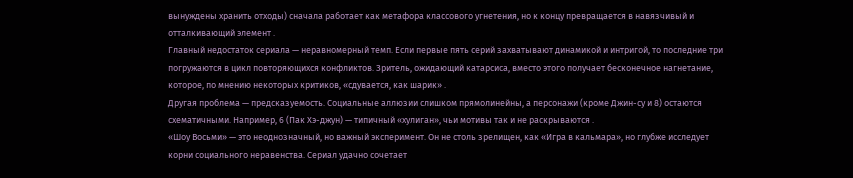вынуждены хранить отходы) сначала работает как метафора классового угнетения, но к концу превращается в навязчивый и отталкивающий элемент .
Главный недостаток сериала — неравномерный темп. Если первые пять серий захватывают динамикой и интригой, то последние три погружаются в цикл повторяющихся конфликтов. Зритель, ожидающий катарсиса, вместо этого получает бесконечное нагнетание, которое, по мнению некоторых критиков, «сдувается, как шарик» .
Другая проблема — предсказуемость. Социальные аллюзии слишком прямолинейны, а персонажи (кроме Джин-су и 8) остаются схематичными. Например, 6 (Пак Хэ-джун) — типичный «хулиган», чьи мотивы так и не раскрываются .
«Шоу Восьми» — это неоднозначный, но важный эксперимент. Он не столь зрелищен, как «Игра в кальмара», но глубже исследует корни социального неравенства. Сериал удачно сочетает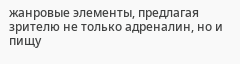жанровые элементы, предлагая зрителю не только адреналин, но и пищу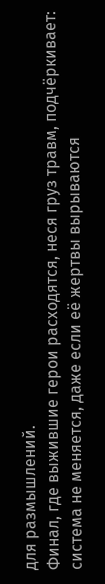для размышлений.
Финал, где выжившие герои расходятся, неся груз травм, подчёркивает: система не меняется, даже если её жертвы вырываются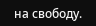на свободу.